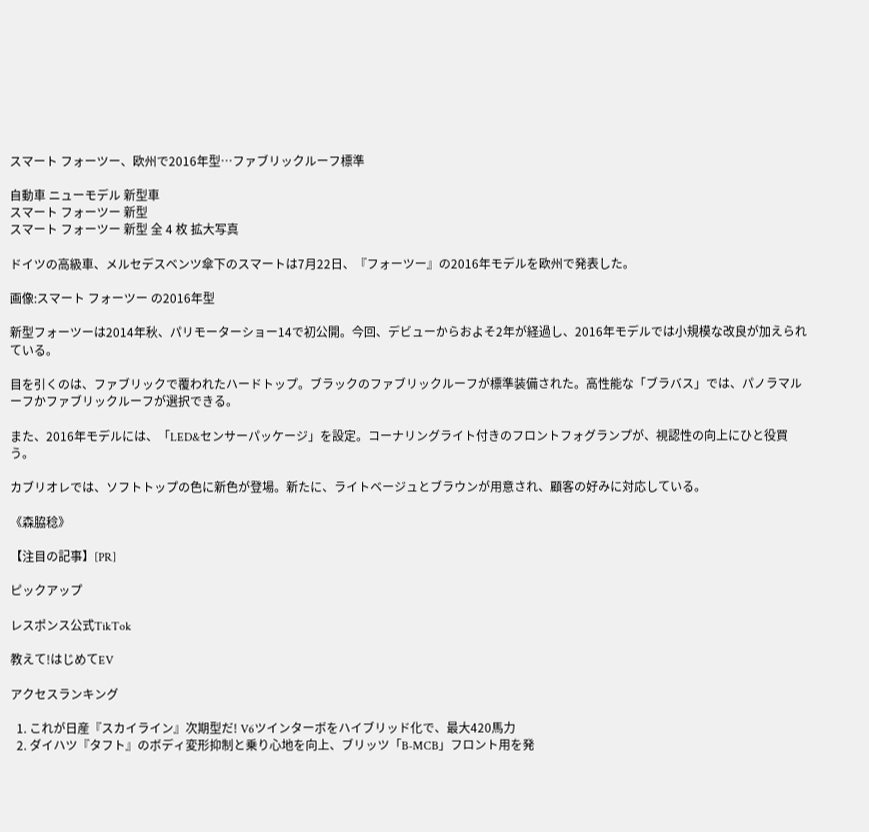スマート フォーツー、欧州で2016年型…ファブリックルーフ標準

自動車 ニューモデル 新型車
スマート フォーツー 新型
スマート フォーツー 新型 全 4 枚 拡大写真

ドイツの高級車、メルセデスベンツ傘下のスマートは7月22日、『フォーツー』の2016年モデルを欧州で発表した。

画像:スマート フォーツー の2016年型

新型フォーツーは2014年秋、パリモーターショー14で初公開。今回、デビューからおよそ2年が経過し、2016年モデルでは小規模な改良が加えられている。

目を引くのは、ファブリックで覆われたハードトップ。ブラックのファブリックルーフが標準装備された。高性能な「ブラバス」では、パノラマルーフかファブリックルーフが選択できる。

また、2016年モデルには、「LED&センサーパッケージ」を設定。コーナリングライト付きのフロントフォグランプが、視認性の向上にひと役買う。

カブリオレでは、ソフトトップの色に新色が登場。新たに、ライトベージュとブラウンが用意され、顧客の好みに対応している。

《森脇稔》

【注目の記事】[PR]

ピックアップ

レスポンス公式TikTok

教えて!はじめてEV

アクセスランキング

  1. これが日産『スカイライン』次期型だ! V6ツインターボをハイブリッド化で、最大420馬力
  2. ダイハツ『タフト』のボディ変形抑制と乗り心地を向上、ブリッツ「B-MCB」フロント用を発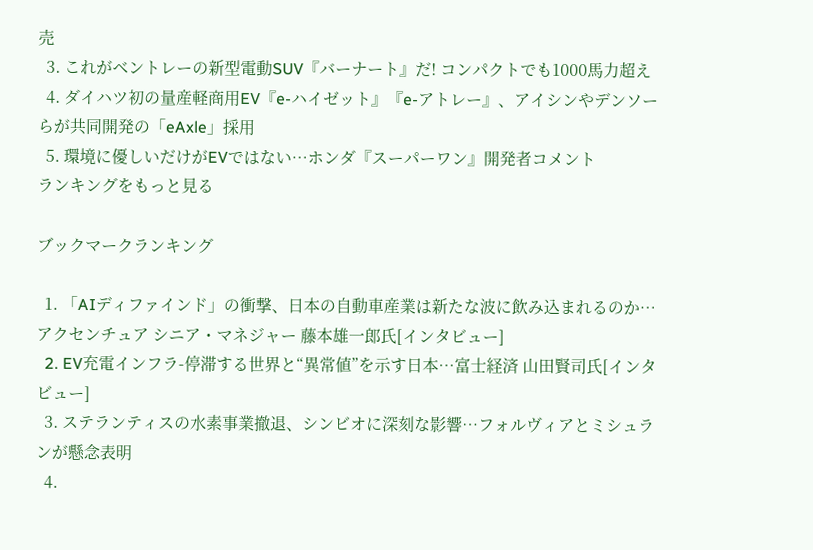売
  3. これがベントレーの新型電動SUV『バーナート』だ! コンパクトでも1000馬力超え
  4. ダイハツ初の量産軽商用EV『e-ハイゼット』『e-アトレー』、アイシンやデンソーらが共同開発の「eAxle」採用
  5. 環境に優しいだけがEVではない…ホンダ『スーパーワン』開発者コメント
ランキングをもっと見る

ブックマークランキング

  1. 「AIディファインド」の衝撃、日本の自動車産業は新たな波に飲み込まれるのか…アクセンチュア シニア・マネジャー 藤本雄一郎氏[インタビュー]
  2. EV充電インフラ-停滞する世界と“異常値”を示す日本…富士経済 山田賢司氏[インタビュー]
  3. ステランティスの水素事業撤退、シンビオに深刻な影響…フォルヴィアとミシュランが懸念表明
  4.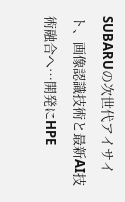SUBARUの次世代アイサイト、画像認識技術と最新AI技術融合へ…開発にHPE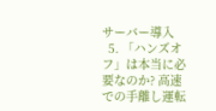サーバー導入
  5. 「ハンズオフ」は本当に必要なのか? 高速での手離し運転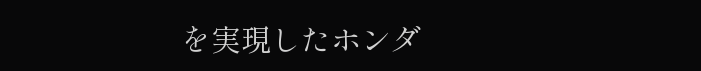を実現したホンダ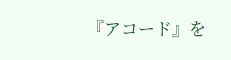『アコード』を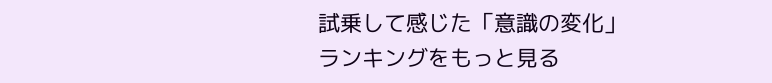試乗して感じた「意識の変化」
ランキングをもっと見る